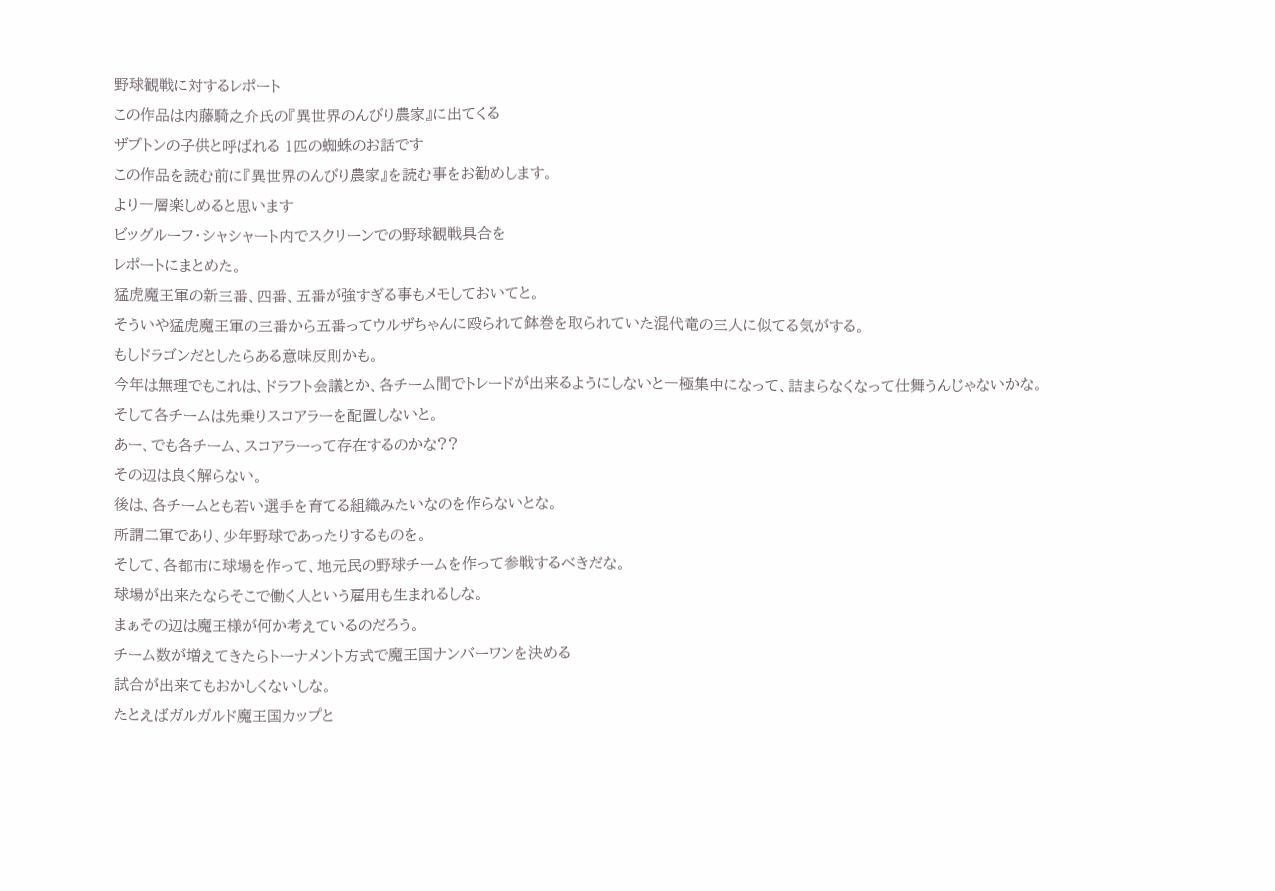野球観戦に対するレポート
この作品は内藤騎之介氏の『異世界のんびり農家』に出てくる
ザブトンの子供と呼ばれる 1匹の蜘蛛のお話です
この作品を読む前に『異世界のんびり農家』を読む事をお勧めします。
より一層楽しめると思います
ビッグルーフ・シャシャート内でスクリーンでの野球観戦具合を
レポートにまとめた。
猛虎魔王軍の新三番、四番、五番が強すぎる事もメモしておいてと。
そういや猛虎魔王軍の三番から五番ってウルザちゃんに殴られて鉢巻を取られていた混代竜の三人に似てる気がする。
もしドラゴンだとしたらある意味反則かも。
今年は無理でもこれは、ドラフト会議とか、各チーム間でトレードが出来るようにしないと一極集中になって、詰まらなくなって仕舞うんじゃないかな。
そして各チームは先乗りスコアラーを配置しないと。
あー、でも各チーム、スコアラーって存在するのかな??
その辺は良く解らない。
後は、各チームとも若い選手を育てる組織みたいなのを作らないとな。
所謂二軍であり、少年野球であったりするものを。
そして、各都市に球場を作って、地元民の野球チームを作って参戦するべきだな。
球場が出来たならそこで働く人という雇用も生まれるしな。
まぁその辺は魔王様が何か考えているのだろう。
チーム数が増えてきたらトーナメント方式で魔王国ナンバーワンを決める
試合が出来てもおかしくないしな。
たとえばガルガルド魔王国カップと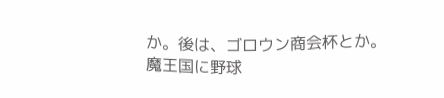か。後は、ゴロウン商会杯とか。
魔王国に野球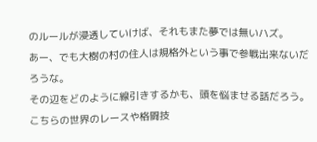のルールが浸透していけば、それもまた夢では無いハズ。
あー、でも大樹の村の住人は規格外という事で参戦出来ないだろうな。
その辺をどのように線引きするかも、頭を悩ませる話だろう。
こちらの世界のレースや格闘技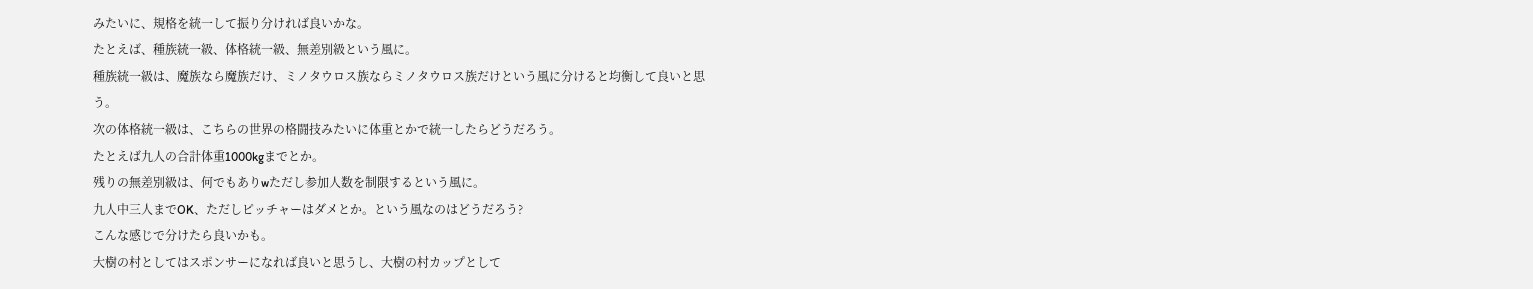みたいに、規格を統一して振り分ければ良いかな。
たとえば、種族統一級、体格統一級、無差別級という風に。
種族統一級は、魔族なら魔族だけ、ミノタウロス族ならミノタウロス族だけという風に分けると均衡して良いと思う。
次の体格統一級は、こちらの世界の格闘技みたいに体重とかで統一したらどうだろう。
たとえば九人の合計体重1000kgまでとか。
残りの無差別級は、何でもありwただし参加人数を制限するという風に。
九人中三人までOK、ただしピッチャーはダメとか。という風なのはどうだろう?
こんな感じで分けたら良いかも。
大樹の村としてはスポンサーになれば良いと思うし、大樹の村カップとして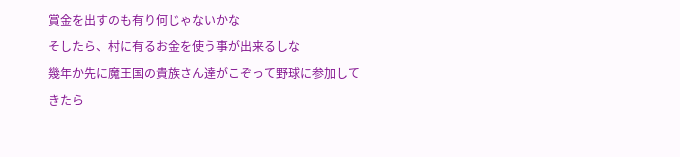賞金を出すのも有り何じゃないかな
そしたら、村に有るお金を使う事が出来るしな
幾年か先に魔王国の貴族さん達がこぞって野球に参加してきたら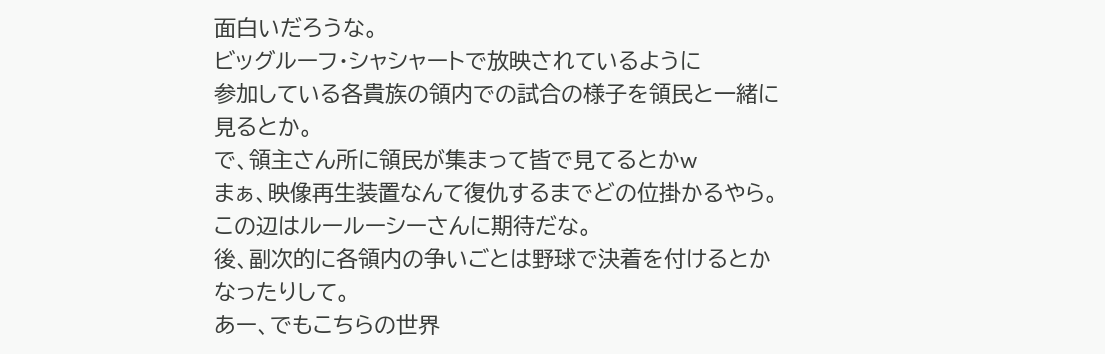面白いだろうな。
ビッグルーフ・シャシャートで放映されているように
参加している各貴族の領内での試合の様子を領民と一緒に見るとか。
で、領主さん所に領民が集まって皆で見てるとかw
まぁ、映像再生装置なんて復仇するまでどの位掛かるやら。
この辺はルールーシーさんに期待だな。
後、副次的に各領内の争いごとは野球で決着を付けるとかなったりして。
あー、でもこちらの世界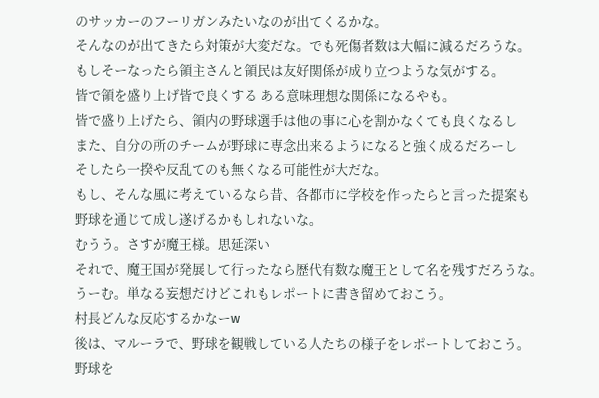のサッカーのフーリガンみたいなのが出てくるかな。
そんなのが出てきたら対策が大変だな。でも死傷者数は大幅に減るだろうな。
もしそーなったら領主さんと領民は友好関係が成り立つような気がする。
皆で領を盛り上げ皆で良くする ある意味理想な関係になるやも。
皆で盛り上げたら、領内の野球選手は他の事に心を割かなくても良くなるし
また、自分の所のチームが野球に専念出来るようになると強く成るだろーし
そしたら一揆や反乱てのも無くなる可能性が大だな。
もし、そんな風に考えているなら昔、各都市に学校を作ったらと言った提案も
野球を通じて成し遂げるかもしれないな。
むうう。さすが魔王様。思延深い
それで、魔王国が発展して行ったなら歴代有数な魔王として名を残すだろうな。
うーむ。単なる妄想だけどこれもレポートに書き留めておこう。
村長どんな反応するかなーw
後は、マルーラで、野球を観戦している人たちの様子をレポートしておこう。
野球を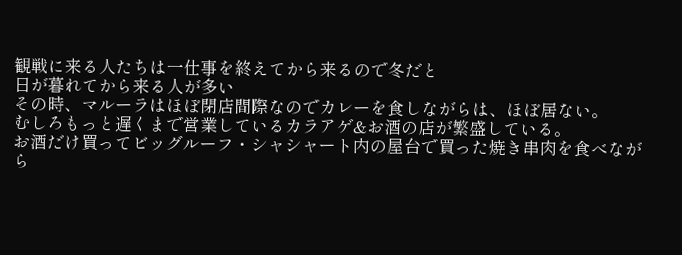観戦に来る人たちは一仕事を終えてから来るので冬だと
日が暮れてから来る人が多い
その時、マルーラはほぼ閉店間際なのでカレーを食しながらは、ほぼ居ない。
むしろもっと遅くまで営業しているカラアゲ&お酒の店が繁盛している。
お酒だけ買ってビッグルーフ・シャシャート内の屋台で買った焼き串肉を食べながら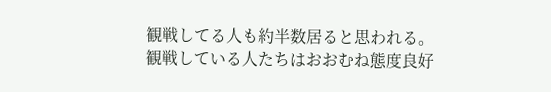観戦してる人も約半数居ると思われる。
観戦している人たちはおおむね態度良好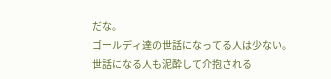だな。
ゴールディ達の世話になってる人は少ない。
世話になる人も泥酔して介抱される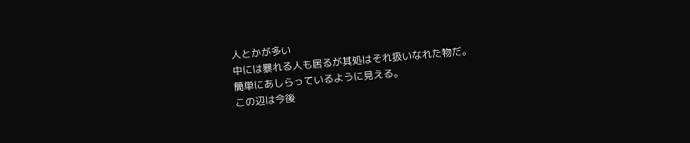人とかが多い
中には暴れる人も居るが其処はそれ扱いなれた物だ。
簡単にあしらっているように見える。
この辺は今後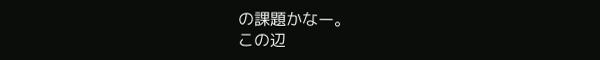の課題かなー。
この辺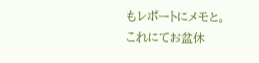もレポートにメモと。
これにてお盆休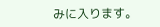みに入ります。